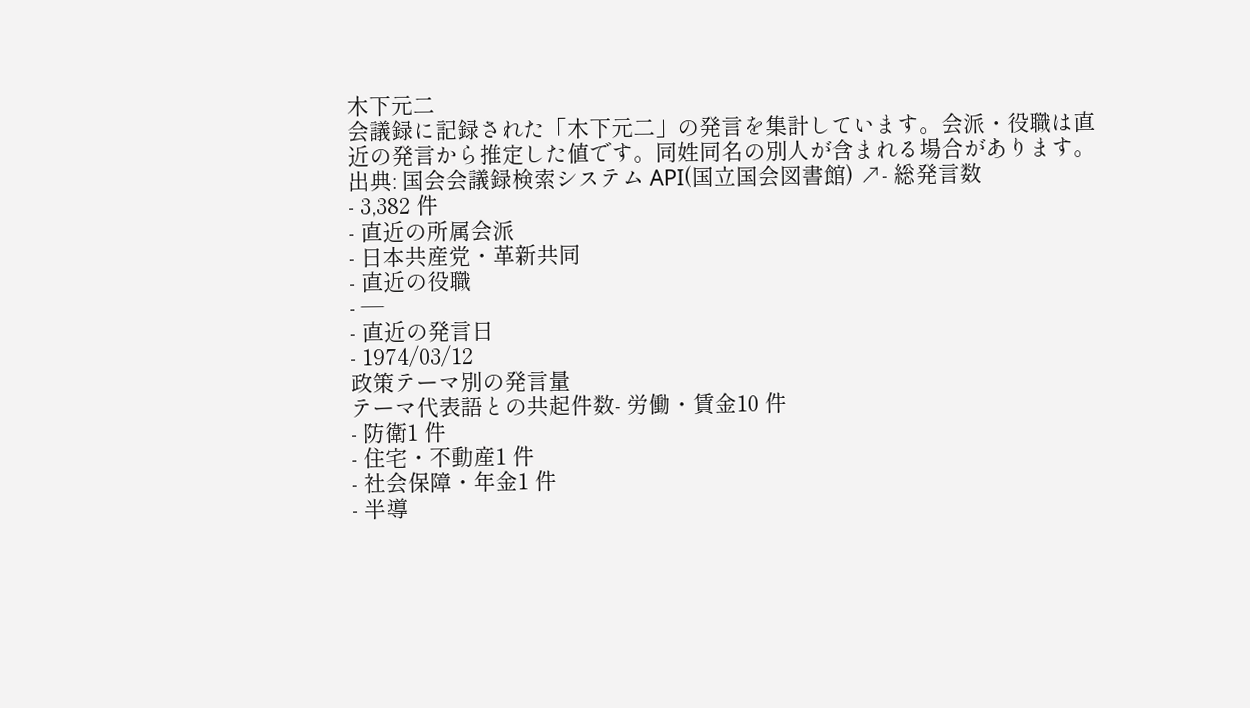木下元二
会議録に記録された「木下元二」の発言を集計しています。会派・役職は直近の発言から推定した値です。同姓同名の別人が含まれる場合があります。
出典: 国会会議録検索システム API(国立国会図書館) ↗- 総発言数
- 3,382 件
- 直近の所属会派
- 日本共産党・革新共同
- 直近の役職
- —
- 直近の発言日
- 1974/03/12
政策テーマ別の発言量
テーマ代表語との共起件数- 労働・賃金10 件
- 防衛1 件
- 住宅・不動産1 件
- 社会保障・年金1 件
- 半導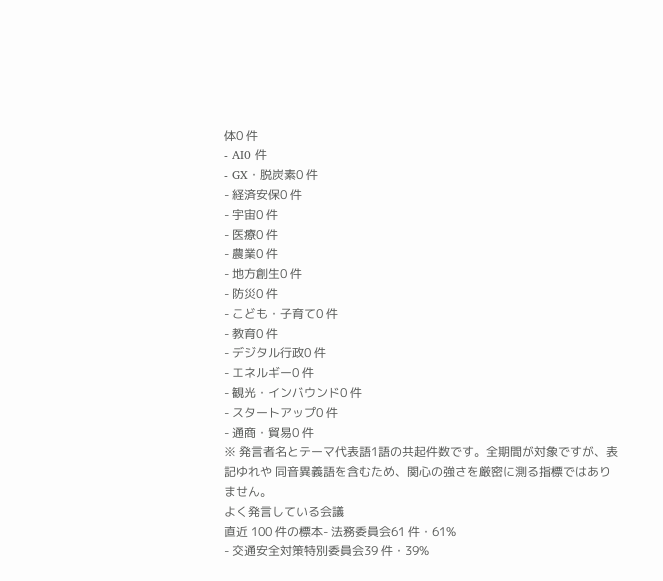体0 件
- AI0 件
- GX・脱炭素0 件
- 経済安保0 件
- 宇宙0 件
- 医療0 件
- 農業0 件
- 地方創生0 件
- 防災0 件
- こども・子育て0 件
- 教育0 件
- デジタル行政0 件
- エネルギー0 件
- 観光・インバウンド0 件
- スタートアップ0 件
- 通商・貿易0 件
※ 発言者名とテーマ代表語1語の共起件数です。全期間が対象ですが、表記ゆれや 同音異義語を含むため、関心の強さを厳密に測る指標ではありません。
よく発言している会議
直近 100 件の標本- 法務委員会61 件・61%
- 交通安全対策特別委員会39 件・39%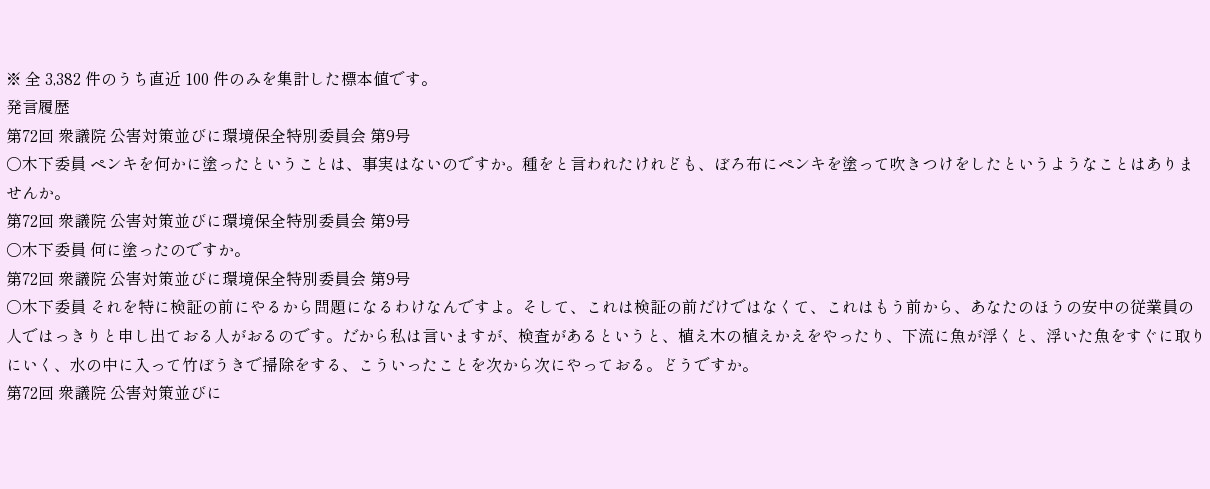※ 全 3,382 件のうち直近 100 件のみを集計した標本値です。
発言履歴
第72回 衆議院 公害対策並びに環境保全特別委員会 第9号
○木下委員 ペンキを何かに塗ったということは、事実はないのですか。種をと言われたけれども、ぼろ布にペンキを塗って吹きつけをしたというようなことはありませんか。
第72回 衆議院 公害対策並びに環境保全特別委員会 第9号
○木下委員 何に塗ったのですか。
第72回 衆議院 公害対策並びに環境保全特別委員会 第9号
○木下委員 それを特に検証の前にやるから問題になるわけなんですよ。そして、これは検証の前だけではなくて、これはもう前から、あなたのほうの安中の従業員の人ではっきりと申し出ておる人がおるのです。だから私は言いますが、検査があるというと、植え木の植えかえをやったり、下流に魚が浮くと、浮いた魚をすぐに取りにいく、水の中に入って竹ぼうきで掃除をする、こういったことを次から次にやっておる。どうですか。
第72回 衆議院 公害対策並びに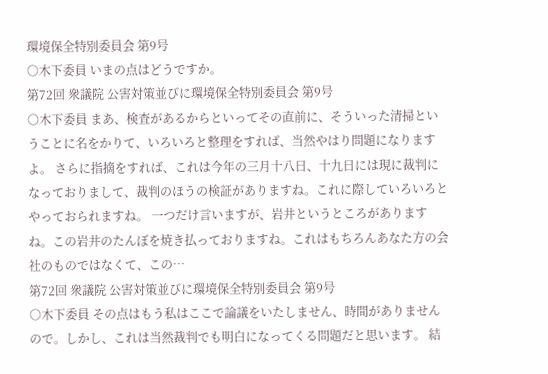環境保全特別委員会 第9号
○木下委員 いまの点はどうですか。
第72回 衆議院 公害対策並びに環境保全特別委員会 第9号
○木下委員 まあ、検査があるからといってその直前に、そういった清掃ということに名をかりて、いろいろと整理をすれば、当然やはり問題になりますよ。 さらに指摘をすれば、これは今年の三月十八日、十九日には現に裁判になっておりまして、裁判のほうの検証がありますね。これに際していろいろとやっておられますね。 一つだけ言いますが、岩井というところがありますね。この岩井のたんぼを焼き払っておりますね。これはもちろんあなた方の会社のものではなくて、この…
第72回 衆議院 公害対策並びに環境保全特別委員会 第9号
○木下委員 その点はもう私はここで論議をいたしません、時間がありませんので。しかし、これは当然裁判でも明白になってくる問題だと思います。 結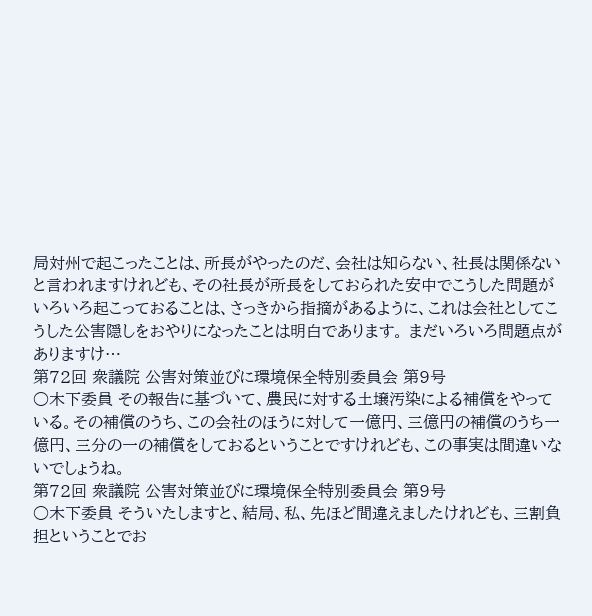局対州で起こったことは、所長がやったのだ、会社は知らない、社長は関係ないと言われますけれども、その社長が所長をしておられた安中でこうした問題がいろいろ起こっておることは、さっきから指摘があるように、これは会社としてこうした公害隠しをおやりになったことは明白であります。 まだいろいろ問題点がありますけ…
第72回 衆議院 公害対策並びに環境保全特別委員会 第9号
○木下委員 その報告に基づいて、農民に対する土壌汚染による補償をやっている。その補償のうち、この会社のほうに対して一億円、三億円の補償のうち一億円、三分の一の補償をしておるということですけれども、この事実は間違いないでしょうね。
第72回 衆議院 公害対策並びに環境保全特別委員会 第9号
○木下委員 そういたしますと、結局、私、先ほど間違えましたけれども、三割負担ということでお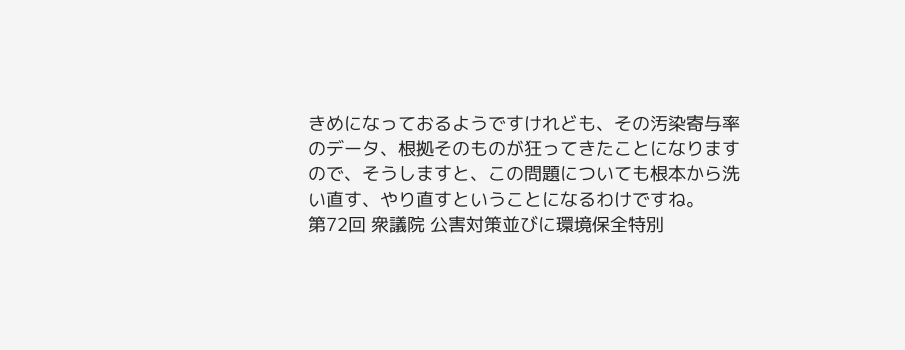きめになっておるようですけれども、その汚染寄与率のデータ、根拠そのものが狂ってきたことになりますので、そうしますと、この問題についても根本から洗い直す、やり直すということになるわけですね。
第72回 衆議院 公害対策並びに環境保全特別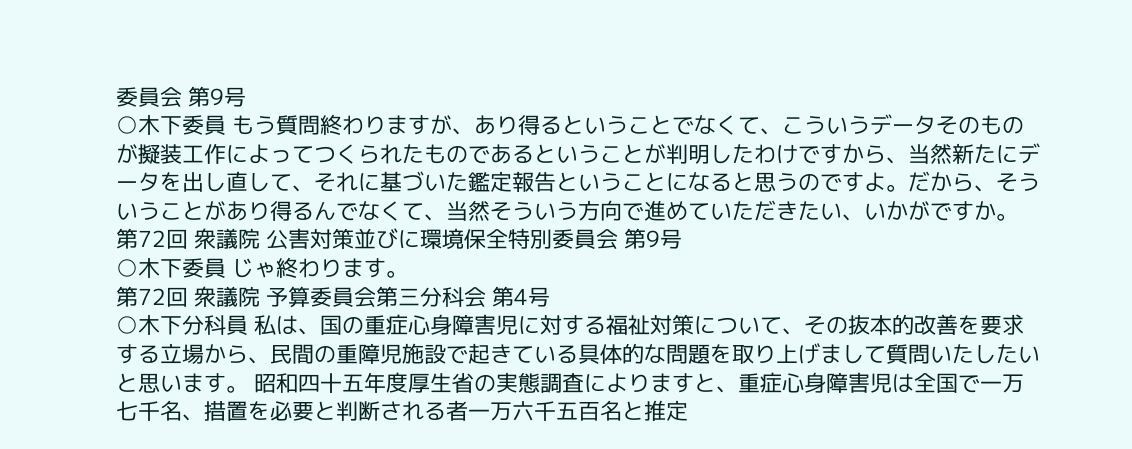委員会 第9号
○木下委員 もう質問終わりますが、あり得るということでなくて、こういうデータそのものが擬装工作によってつくられたものであるということが判明したわけですから、当然新たにデータを出し直して、それに基づいた鑑定報告ということになると思うのですよ。だから、そういうことがあり得るんでなくて、当然そういう方向で進めていただきたい、いかがですか。
第72回 衆議院 公害対策並びに環境保全特別委員会 第9号
○木下委員 じゃ終わります。
第72回 衆議院 予算委員会第三分科会 第4号
○木下分科員 私は、国の重症心身障害児に対する福祉対策について、その抜本的改善を要求する立場から、民間の重障児施設で起きている具体的な問題を取り上げまして質問いたしたいと思います。 昭和四十五年度厚生省の実態調査によりますと、重症心身障害児は全国で一万七千名、措置を必要と判断される者一万六千五百名と推定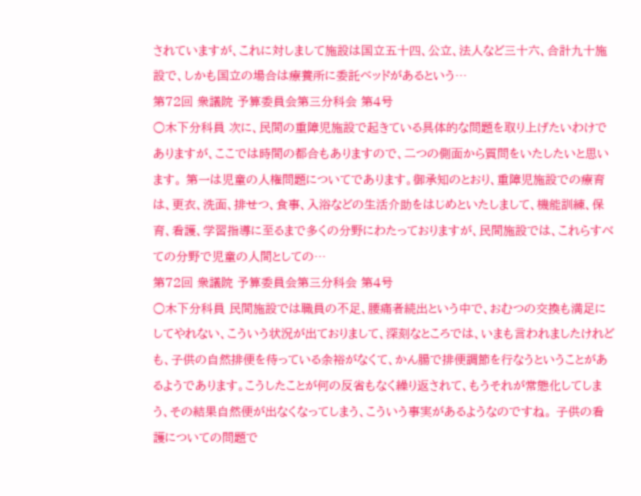されていますが、これに対しまして施設は国立五十四、公立、法人など三十六、合計九十施設で、しかも国立の場合は療養所に委託ベッドがあるという…
第72回 衆議院 予算委員会第三分科会 第4号
○木下分科員 次に、民間の重障児施設で起きている具体的な問題を取り上げたいわけでありますが、ここでは時間の都合もありますので、二つの側面から質問をいたしたいと思います。 第一は児童の人権問題についてであります。御承知のとおり、重障児施設での療育は、更衣、洗面、排せつ、食事、入浴などの生活介助をはじめといたしまして、機能訓練、保育、看護、学習指導に至るまで多くの分野にわたっておりますが、民間施設では、これらすべての分野で児童の人間としての…
第72回 衆議院 予算委員会第三分科会 第4号
○木下分科員 民間施設では職員の不足、腰痛者続出という中で、おむつの交換も満足にしてやれない、こういう状況が出ておりまして、深刻なところでは、いまも言われましたけれども、子供の自然排便を待っている余裕がなくて、かん腸で排便調節を行なうということがあるようであります。こうしたことが何の反省もなく繰り返されて、もうそれが常態化してしまう、その結果自然便が出なくなってしまう、こういう事実があるようなのですね。 子供の看護についての問題で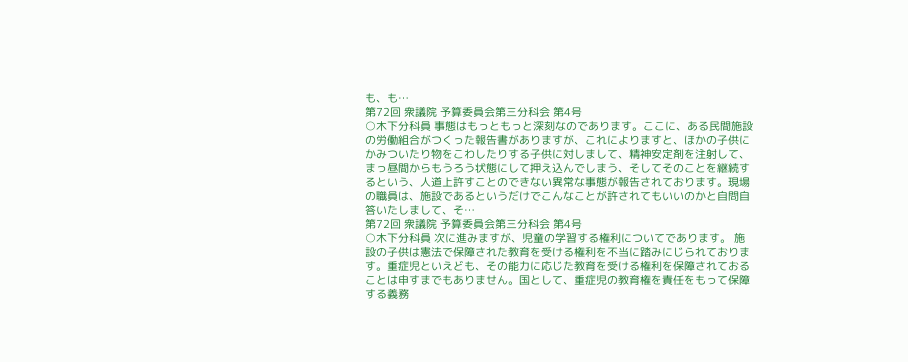も、も…
第72回 衆議院 予算委員会第三分科会 第4号
○木下分科員 事態はもっともっと深刻なのであります。ここに、ある民間施設の労働組合がつくった報告書がありますが、これによりますと、ほかの子供にかみついたり物をこわしたりする子供に対しまして、精神安定剤を注射して、まっ昼間からもうろう状態にして押え込んでしまう、そしてそのことを継続するという、人道上許すことのできない異常な事態が報告されております。現場の職員は、施設であるというだけでこんなことが許されてもいいのかと自問自答いたしまして、そ…
第72回 衆議院 予算委員会第三分科会 第4号
○木下分科員 次に進みますが、児童の学習する権利についてであります。 施設の子供は憲法で保障された教育を受ける権利を不当に踏みにじられております。重症児といえども、その能力に応じた教育を受ける権利を保障されておることは申すまでもありません。国として、重症児の教育権を責任をもって保障する義務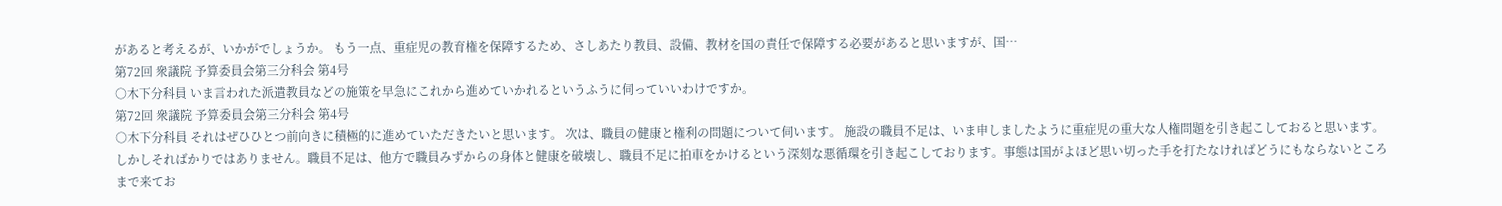があると考えるが、いかがでしょうか。 もう一点、重症児の教育権を保障するため、さしあたり教員、設備、教材を国の責任で保障する必要があると思いますが、国…
第72回 衆議院 予算委員会第三分科会 第4号
○木下分科員 いま言われた派遣教員などの施策を早急にこれから進めていかれるというふうに伺っていいわけですか。
第72回 衆議院 予算委員会第三分科会 第4号
○木下分科員 それはぜひひとつ前向きに積極的に進めていただきたいと思います。 次は、職員の健康と権利の問題について伺います。 施設の職員不足は、いま申しましたように重症児の重大な人権問題を引き起こしておると思います。しかしそればかりではありません。職員不足は、他方で職員みずからの身体と健康を破壊し、職員不足に拍車をかけるという深刻な悪循環を引き起こしております。事態は国がよほど思い切った手を打たなければどうにもならないところまで来てお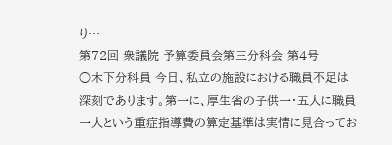り…
第72回 衆議院 予算委員会第三分科会 第4号
○木下分科員 今日、私立の施設における職員不足は深刻であります。第一に、厚生省の子供一・五人に職員一人という重症指導費の算定基準は実情に見合ってお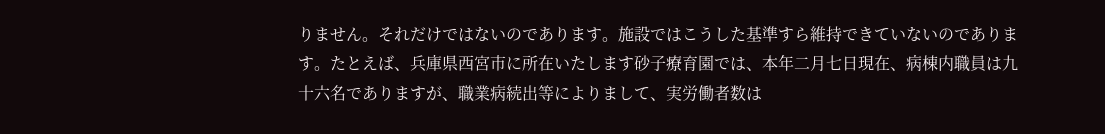りません。それだけではないのであります。施設ではこうした基準すら維持できていないのであります。たとえば、兵庫県西宮市に所在いたします砂子療育園では、本年二月七日現在、病棟内職員は九十六名でありますが、職業病続出等によりまして、実労働者数は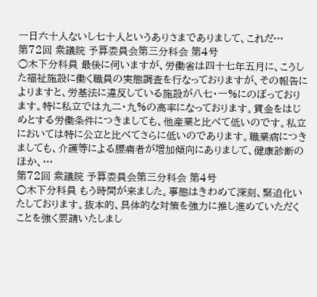一日六十人ないし七十人というありさまでありまして、これだ…
第72回 衆議院 予算委員会第三分科会 第4号
○木下分科員 最後に伺いますが、労働省は四十七年五月に、こうした福祉施設に働く職員の実態調査を行なっておりますが、その報告によりますと、労基法に違反している施設が八七・一%にのぼっております。特に私立では九二・九%の高率になっております。賃金をはじめとする労働条件につきましても、他産業と比べて低いのです。私立においては特に公立と比べてさらに低いのであります。職業病につきましても、介護等による腰痛者が増加傾向にありまして、健康診断のほか、…
第72回 衆議院 予算委員会第三分科会 第4号
○木下分科員 もう時間が来ました。事態はきわめて深刻、緊迫化いたしております。抜本的、具体的な対策を強力に推し進めていただくことを強く要請いたしまし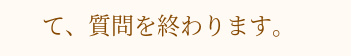て、質問を終わります。